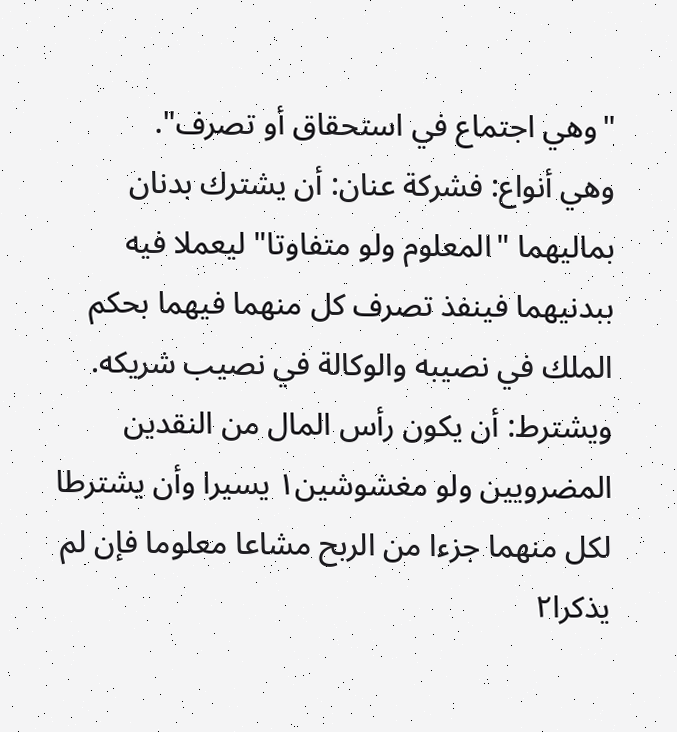"وهي اجتماع في استحقاق أو تصرف".
وهي أنواع: فشركة عنان: أن يشترك بدنان بماليهما "المعلوم ولو متفاوتا" ليعملا فيه ببدنيهما فينفذ تصرف كل منهما فيهما بحكم الملك في نصيبه والوكالة في نصيب شريكه.
ويشترط: أن يكون رأس المال من النقدين المضرويين ولو مغشوشين١ يسيرا وأن يشترطا لكل منهما جزءا من الربح مشاعا معلوما فإن لم يذكرا٢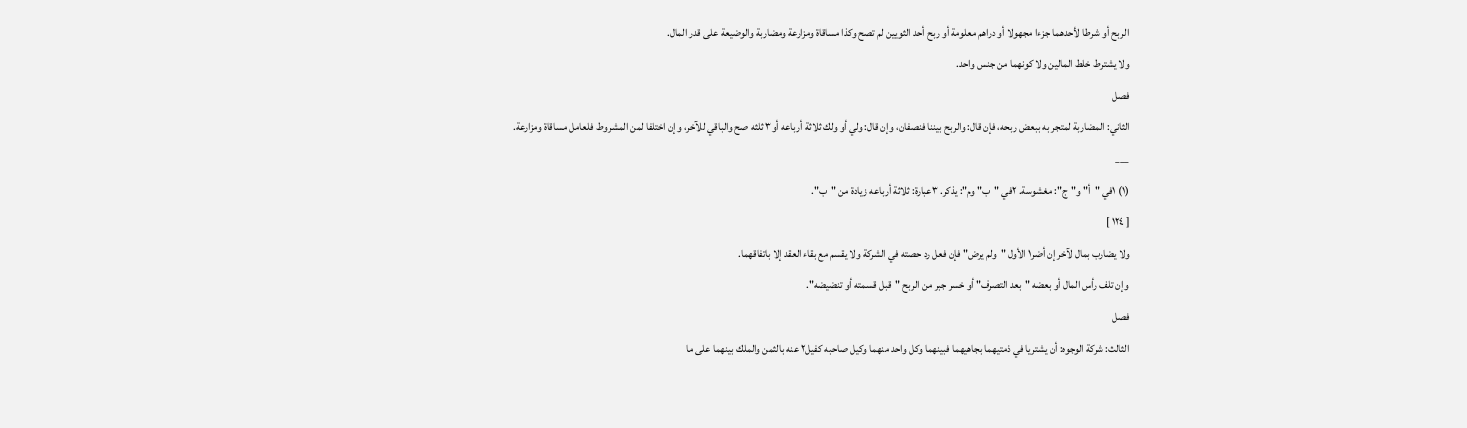الربح أو شرطا لأحدهما جزءا مجهولا أو دراهم معلومة أو ربح أحد الثويين لم تصح وكذا مساقاة ومزارعة ومضاربة والوضيعة على قدر المال.
ولا يشترط خلط المالين ولا كونهما من جنس واحد.
فصل
الثاني: المضاربة لمتجر به ببعض ربحه، فإن قال: والربح بيننا فنصفان، وإن قال: ولي أو ولك ثلاثة أرباعه أو٣ ثلثه صح والباقي للآخر، وإن اختلفا لمن المشروط فلعامل مساقاة ومزارعة.
___
(١) ١في "أ" و"ج": مغشوسة. ٢في "ب" وم": يذكر. ٣عبارة: ثلاثة أرباعه زيادة من "ب".
[ ١٢٤ ]
ولا يضارب بمال لآخر إن أضر١ الأول "ولم يرض" فإن فعل رد حصته في الشركة ولا يقسم مع بقاء العقد إلا باتفاقهما.
وإن تلف رأس المال أو بعضه "بعد التصرف" أو خسر جبر من الربح "قبل قسمته أو تنضيضه".
فصل
الثالث: شركة الوجوه: أن يشتريا في ذمتيهما بجاهيهما فبينهما وكل واحد منهما وكيل صاحبه كفيل٢ عنه بالثمن والملك بينهما على ما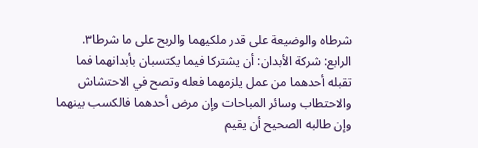شرطاه والوضيعة على قدر ملكيهما والربح على ما شرطا٣.
الرابع: شركة الأبدان: أن يشتركا فيما يكتسبان بأبدانهما فما تقبله أحدهما من عمل يلزمهما فعله وتصح في الاحتشاش والاحتطاب وسائر المباحات وإن مرض أحدهما فالكسب بينهما وإن طالبه الصحيح أن يقيم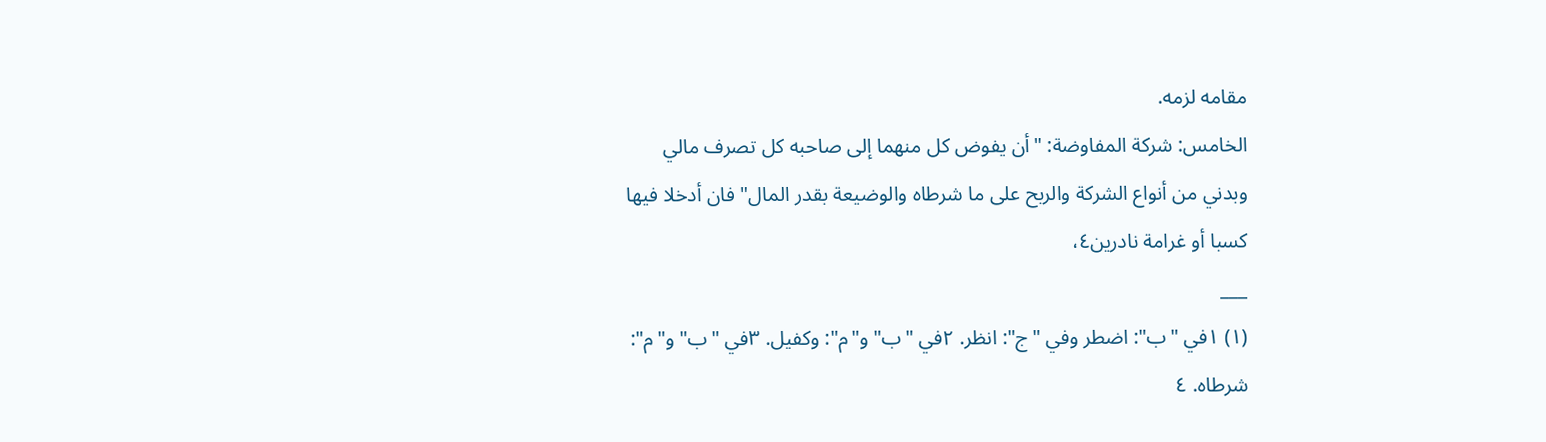مقامه لزمه.
الخامس: شركة المفاوضة: "أن يفوض كل منهما إلى صاحبه كل تصرف مالي وبدني من أنواع الشركة والربح على ما شرطاه والوضيعة بقدر المال" فان أدخلا فيها كسبا أو غرامة نادرين٤،
___
(١) ١في "ب": اضطر وفي "ج": انظر. ٢في "ب" و"م": وكفيل. ٣في "ب" و"م": شرطاه. ٤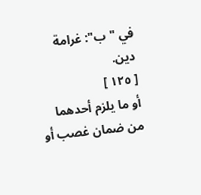في "ب": غرامة دين.
[ ١٢٥ ]
أو ما يلزم أحدهما من ضمان غصب أو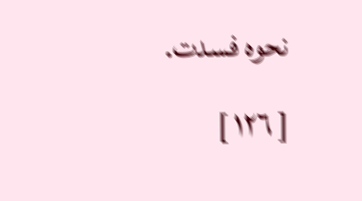نحوه فسدت.
[ ١٢٦ ]